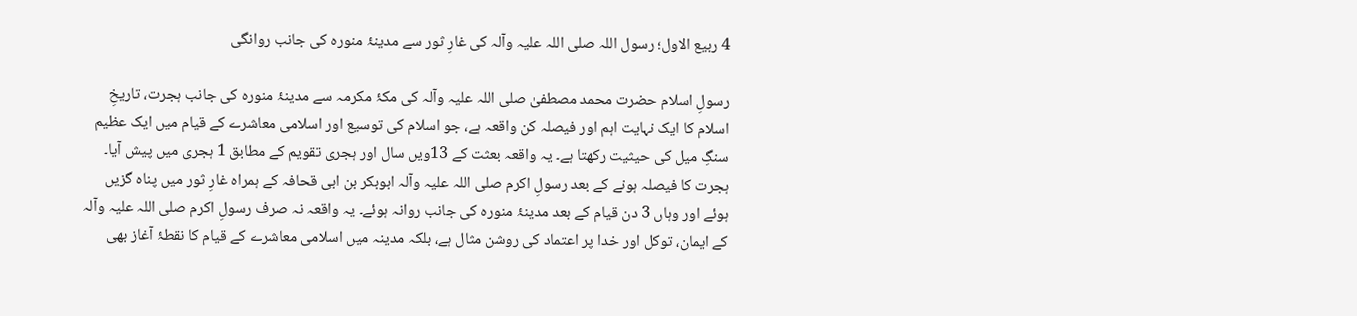4 ربیع الاول؛ رسول اللہ صلی اللہ علیہ وآلہ کی غارِ ثور سے مدینۂ منورہ کی جانب روانگی

رسولِ اسلام حضرت محمد مصطفیٰ صلی اللہ علیہ وآلہ کی مکۂ مکرمہ سے مدینۂ منورہ کی جانب ہجرت، تاریخِ اسلام کا ایک نہایت اہم اور فیصلہ کن واقعہ ہے، جو اسلام کی توسیع اور اسلامی معاشرے کے قیام میں ایک عظیم سنگِ میل کی حیثیت رکھتا ہے۔ یہ واقعہ بعثت کے 13ویں سال اور ہجری تقویم کے مطابق 1 ہجری میں پیش آیا۔ ہجرت کا فیصلہ ہونے کے بعد رسولِ اکرم صلی اللہ علیہ وآلہ ابوبکر بن ابی قحافہ کے ہمراہ غارِ ثور میں پناہ گزیں ہوئے اور وہاں 3 دن قیام کے بعد مدینۂ منورہ کی جانب روانہ ہوئے۔ یہ واقعہ نہ صرف رسولِ اکرم صلی اللہ علیہ وآلہ کے ایمان، توکل اور خدا پر اعتماد کی روشن مثال ہے، بلکہ مدینہ میں اسلامی معاشرے کے قیام کا نقطۂ آغاز بھی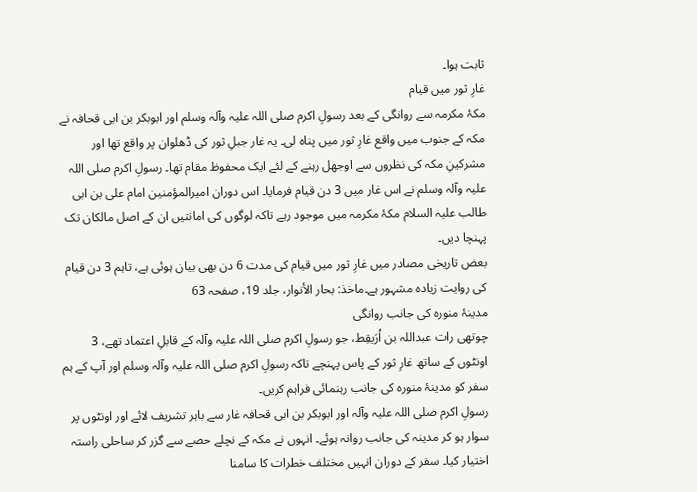ثابت ہوا۔
غارِ ثور میں قیام
مکۂ مکرمہ سے روانگی کے بعد رسولِ اکرم صلی اللہ علیہ وآلہ وسلم اور ابوبکر بن ابی قحافہ نے مکہ کے جنوب میں واقع غارِ ثور میں پناہ لی۔ یہ غار جبلِ ثور کی ڈھلوان پر واقع تھا اور مشرکینِ مکہ کی نظروں سے اوجھل رہنے کے لئے ایک محفوظ مقام تھا۔ رسولِ اکرم صلی اللہ علیہ وآلہ وسلم نے اس غار میں 3 دن قیام فرمایا۔ اس دوران امیرالمؤمنین امام علی بن ابی طالب علیہ السلام مکۂ مکرمہ میں موجود رہے تاکہ لوگوں کی امانتیں ان کے اصل مالکان تک پہنچا دیں۔
بعض تاریخی مصادر میں غارِ ثور میں قیام کی مدت 6 دن بھی بیان ہوئی ہے، تاہم 3 دن قیام کی روایت زیادہ مشہور ہے۔ماخذ: بحار الأنوار، جلد 19، صفحہ 63
مدینۂ منورہ کی جانب روانگی
چوتھی رات عبداللہ بن اُرَیقِط، جو رسولِ اکرم صلی اللہ علیہ وآلہ کے قابلِ اعتماد تھے، 3 اونٹوں کے ساتھ غارِ ثور کے پاس پہنچے تاکہ رسولِ اکرم صلی اللہ علیہ وآلہ وسلم اور آپ کے ہم سفر کو مدینۂ منورہ کی جانب رہنمائی فراہم کریں۔
رسولِ اکرم صلی اللہ علیہ وآلہ اور ابوبکر بن ابی قحافہ غار سے باہر تشریف لائے اور اونٹوں پر سوار ہو کر مدینہ کی جانب روانہ ہوئے۔ انہوں نے مکہ کے نچلے حصے سے گزر کر ساحلی راستہ اختیار کیا۔ سفر کے دوران انہیں مختلف خطرات کا سامنا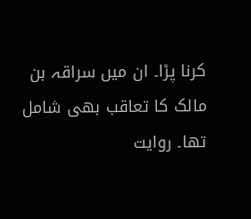کرنا پڑا۔ ان میں سراقہ بن مالک کا تعاقب بھی شامل تھا۔ روایت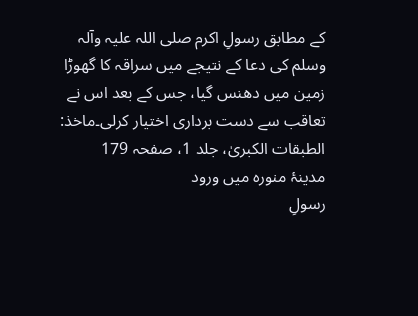کے مطابق رسولِ اکرم صلی اللہ علیہ وآلہ وسلم کی دعا کے نتیجے میں سراقہ کا گھوڑا زمین میں دھنس گیا، جس کے بعد اس نے تعاقب سے دست برداری اختیار کرلی۔ماخذ: الطبقات الکبریٰ، جلد 1، صفحہ 179
مدینۂ منورہ میں ورود
رسولِ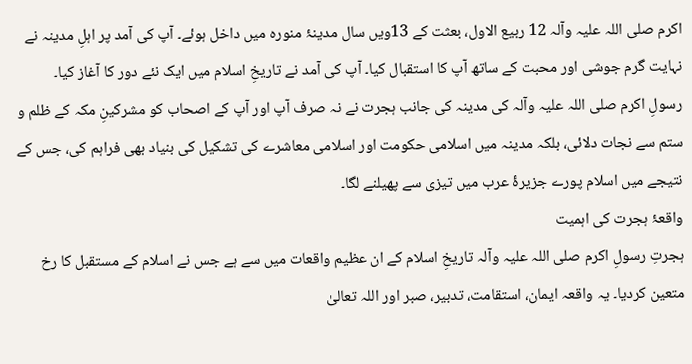اکرم صلی اللہ علیہ وآلہ 12 ربیع الاول، بعثت کے 13ویں سال مدینۂ منورہ میں داخل ہوئے۔ آپ کی آمد پر اہلِ مدینہ نے نہایت گرم جوشی اور محبت کے ساتھ آپ کا استقبال کیا۔ آپ کی آمد نے تاریخِ اسلام میں ایک نئے دور کا آغاز کیا۔
رسولِ اکرم صلی اللہ علیہ وآلہ کی مدینہ کی جانب ہجرت نے نہ صرف آپ اور آپ کے اصحاب کو مشرکینِ مکہ کے ظلم و ستم سے نجات دلائی، بلکہ مدینہ میں اسلامی حکومت اور اسلامی معاشرے کی تشکیل کی بنیاد بھی فراہم کی، جس کے نتیجے میں اسلام پورے جزیرۂ عرب میں تیزی سے پھیلنے لگا۔
واقعۂ ہجرت کی اہمیت
ہجرتِ رسولِ اکرم صلی اللہ علیہ وآلہ تاریخِ اسلام کے ان عظیم واقعات میں سے ہے جس نے اسلام کے مستقبل کا رخ متعین کردیا۔ یہ واقعہ ایمان، استقامت، تدبیر، صبر اور اللہ تعالیٰ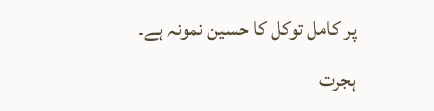پر کامل توکل کا حسین نمونہ ہے۔
ہجرت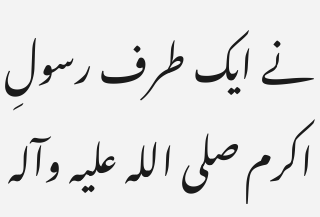نے ایک طرف رسولِ اکرم صلی اللہ علیہ وآلہ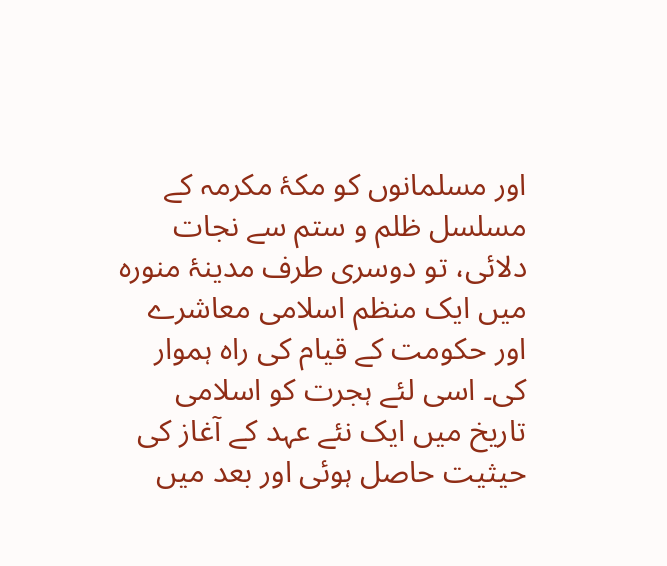اور مسلمانوں کو مکۂ مکرمہ کے مسلسل ظلم و ستم سے نجات دلائی، تو دوسری طرف مدینۂ منورہ میں ایک منظم اسلامی معاشرے اور حکومت کے قیام کی راہ ہموار کی۔ اسی لئے ہجرت کو اسلامی تاریخ میں ایک نئے عہد کے آغاز کی حیثیت حاصل ہوئی اور بعد میں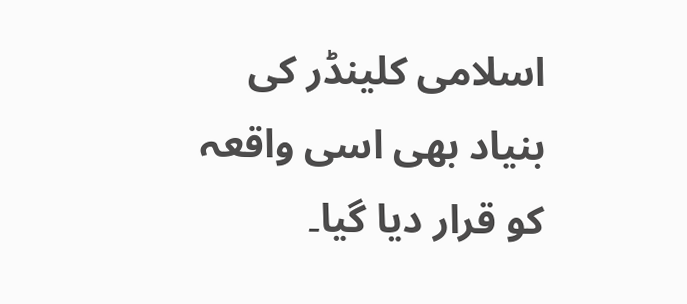اسلامی کلینڈر کی بنیاد بھی اسی واقعہ کو قرار دیا گیا۔